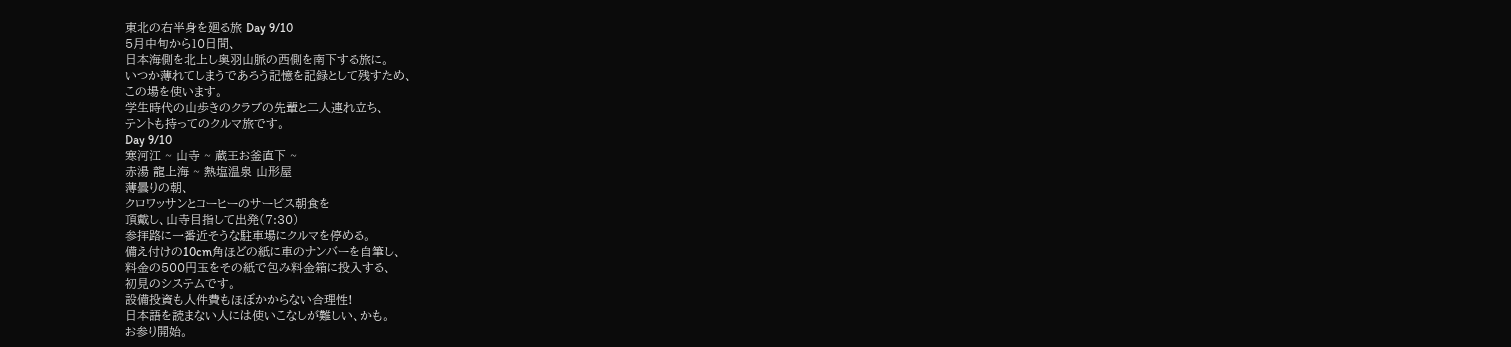東北の右半身を廻る旅 Day 9/10
5月中旬から10日間、
日本海側を北上し奥羽山脈の西側を南下する旅に。
いつか薄れてしまうであろう記憶を記録として残すため、
この場を使います。
学生時代の山歩きのクラブの先輩と二人連れ立ち、
テントも持ってのクルマ旅です。
Day 9/10
寒河江 ~ 山寺 ~ 蔵王お釜直下 ~
赤湯 龍上海 ~ 熱塩温泉 山形屋
薄曇りの朝、
クロワッサンとコーヒーのサービス朝食を
頂戴し、山寺目指して出発(7:30)
参拝路に一番近そうな駐車場にクルマを停める。
備え付けの10cm角ほどの紙に車のナンバーを自筆し、
料金の500円玉をその紙で包み料金箱に投入する、
初見のシステムです。
設備投資も人件費もほぼかからない合理性!
日本語を読まない人には使いこなしが難しい、かも。
お参り開始。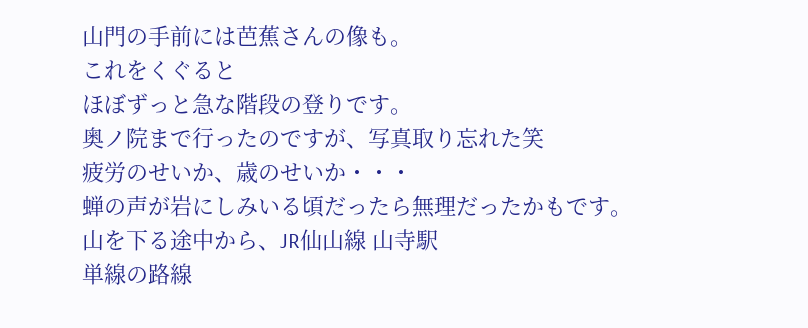山門の手前には芭蕉さんの像も。
これをくぐると
ほぼずっと急な階段の登りです。
奥ノ院まで行ったのですが、写真取り忘れた笑
疲労のせいか、歳のせいか・・・
蝉の声が岩にしみいる頃だったら無理だったかもです。
山を下る途中から、JR仙山線 山寺駅
単線の路線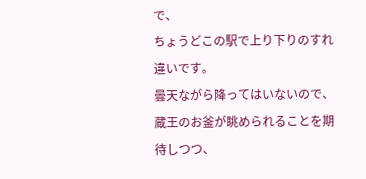で、
ちょうどこの駅で上り下りのすれ違いです。
曇天ながら降ってはいないので、
蔵王のお釜が眺められることを期待しつつ、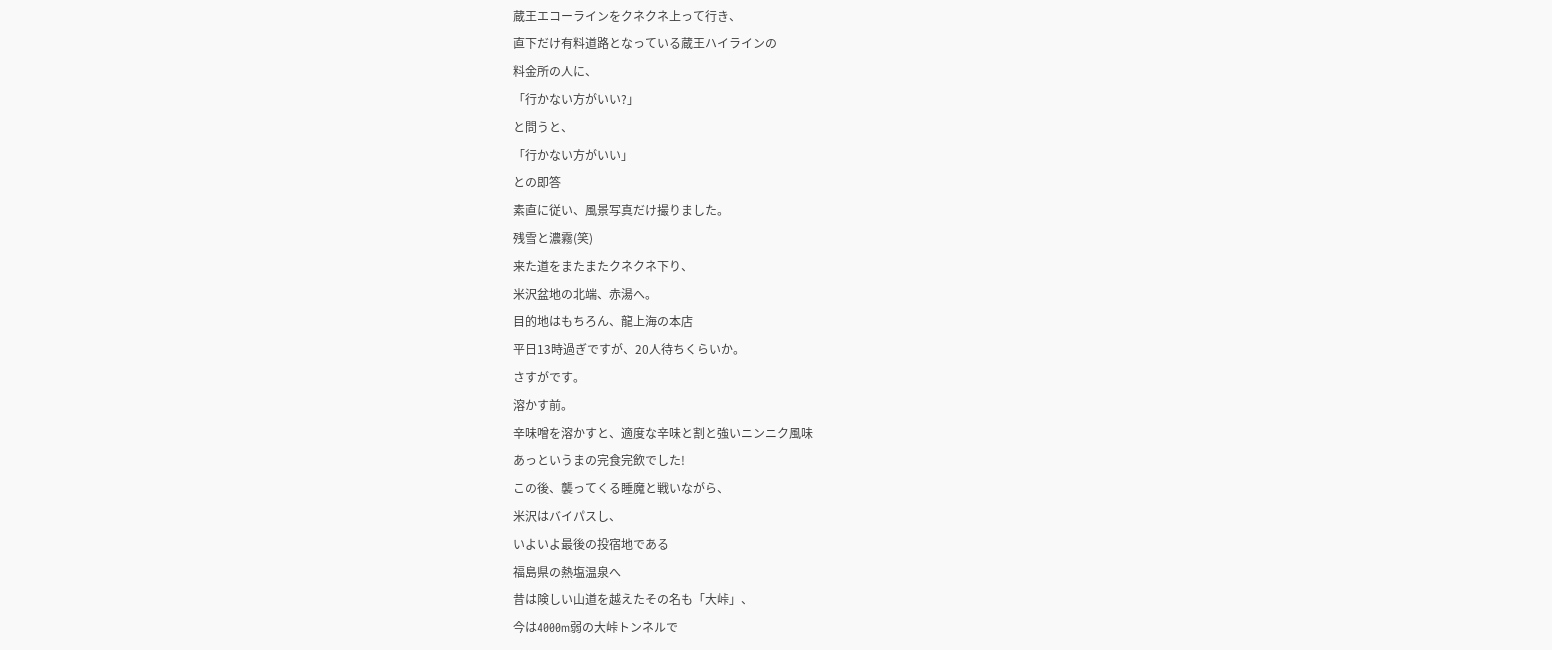蔵王エコーラインをクネクネ上って行き、
直下だけ有料道路となっている蔵王ハイラインの
料金所の人に、
「行かない方がいい?」
と問うと、
「行かない方がいい」
との即答
素直に従い、風景写真だけ撮りました。
残雪と濃霧(笑)
来た道をまたまたクネクネ下り、
米沢盆地の北端、赤湯へ。
目的地はもちろん、龍上海の本店
平日13時過ぎですが、20人待ちくらいか。
さすがです。
溶かす前。
辛味噌を溶かすと、適度な辛味と割と強いニンニク風味
あっというまの完食完飲でした!
この後、襲ってくる睡魔と戦いながら、
米沢はバイパスし、
いよいよ最後の投宿地である
福島県の熱塩温泉へ
昔は険しい山道を越えたその名も「大峠」、
今は4000m弱の大峠トンネルで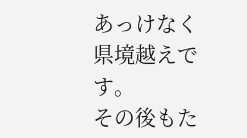あっけなく県境越えです。
その後もた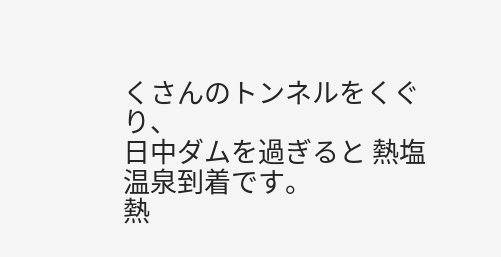くさんのトンネルをくぐり、
日中ダムを過ぎると 熱塩温泉到着です。
熱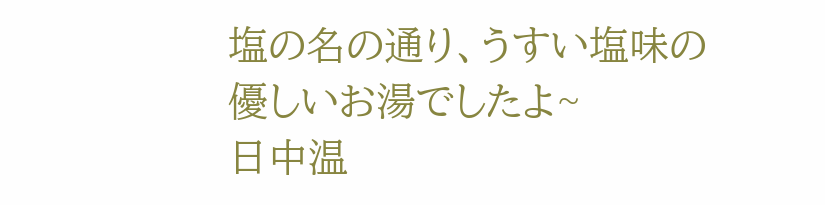塩の名の通り、うすい塩味の
優しいお湯でしたよ~
日中温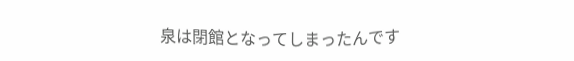泉は閉館となってしまったんです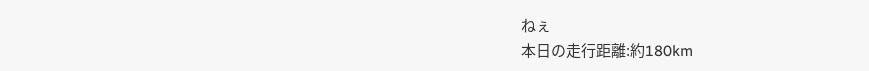ねぇ
本日の走行距離:約180km